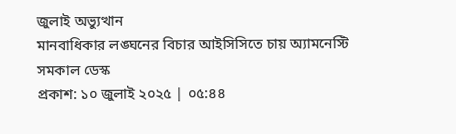জুলাই অভ্যুত্থান
মানবাধিকার লঙ্ঘনের বিচার আইসিসিতে চায় অ্যামনেস্টি
সমকাল ডেস্ক
প্রকাশ: ১০ জুলাই ২০২৫ | ০৫:৪৪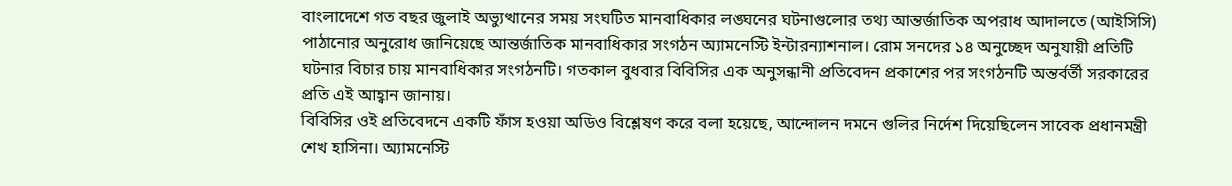বাংলাদেশে গত বছর জুলাই অভ্যুত্থানের সময় সংঘটিত মানবাধিকার লঙ্ঘনের ঘটনাগুলোর তথ্য আন্তর্জাতিক অপরাধ আদালতে (আইসিসি) পাঠানোর অনুরোধ জানিয়েছে আন্তর্জাতিক মানবাধিকার সংগঠন অ্যামনেস্টি ইন্টারন্যাশনাল। রোম সনদের ১৪ অনুচ্ছেদ অনুযায়ী প্রতিটি ঘটনার বিচার চায় মানবাধিকার সংগঠনটি। গতকাল বুধবার বিবিসির এক অনুসন্ধানী প্রতিবেদন প্রকাশের পর সংগঠনটি অন্তর্বর্তী সরকারের প্রতি এই আহ্বান জানায়।
বিবিসির ওই প্রতিবেদনে একটি ফাঁস হওয়া অডিও বিশ্লেষণ করে বলা হয়েছে, আন্দোলন দমনে গুলির নির্দেশ দিয়েছিলেন সাবেক প্রধানমন্ত্রী শেখ হাসিনা। অ্যামনেস্টি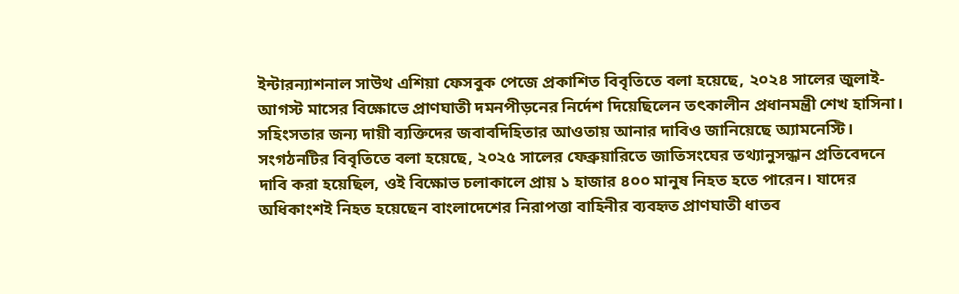ইন্টারন্যাশনাল সাউথ এশিয়া ফেসবুক পেজে প্রকাশিত বিবৃতিতে বলা হয়েছে, ২০২৪ সালের জুলাই-আগস্ট মাসের বিক্ষোভে প্রাণঘাতী দমনপীড়নের নির্দেশ দিয়েছিলেন তৎকালীন প্রধানমন্ত্রী শেখ হাসিনা। সহিংসতার জন্য দায়ী ব্যক্তিদের জবাবদিহিতার আওতায় আনার দাবিও জানিয়েছে অ্যামনেস্টি।
সংগঠনটির বিবৃতিতে বলা হয়েছে, ২০২৫ সালের ফেব্রুয়ারিতে জাতিসংঘের তথ্যানুসন্ধান প্রতিবেদনে দাবি করা হয়েছিল, ওই বিক্ষোভ চলাকালে প্রায় ১ হাজার ৪০০ মানুষ নিহত হতে পারেন। যাদের অধিকাংশই নিহত হয়েছেন বাংলাদেশের নিরাপত্তা বাহিনীর ব্যবহৃত প্রাণঘাতী ধাতব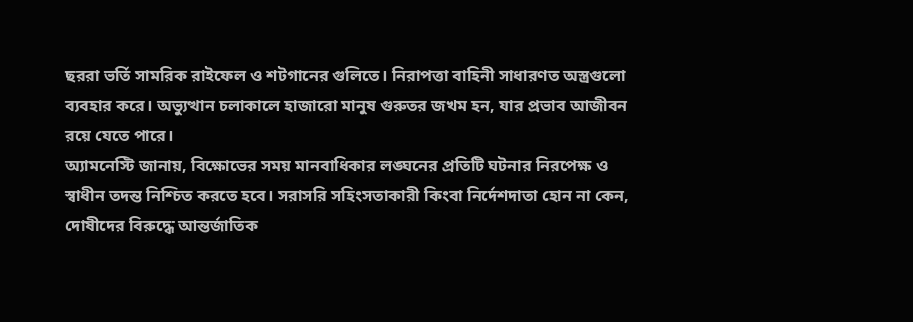ছররা ভর্তি সামরিক রাইফেল ও শটগানের গুলিতে। নিরাপত্তা বাহিনী সাধারণত অস্ত্রগুলো ব্যবহার করে। অভ্যুত্থান চলাকালে হাজারো মানুষ গুরুতর জখম হন, যার প্রভাব আজীবন রয়ে যেতে পারে।
অ্যামনেস্টি জানায়, বিক্ষোভের সময় মানবাধিকার লঙ্ঘনের প্রতিটি ঘটনার নিরপেক্ষ ও স্বাধীন তদন্ত নিশ্চিত করতে হবে। সরাসরি সহিংসতাকারী কিংবা নির্দেশদাতা হোন না কেন, দোষীদের বিরুদ্ধে আন্তর্জাতিক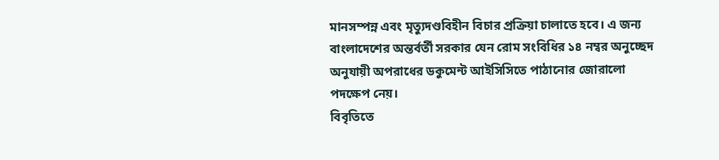মানসম্পন্ন এবং মৃত্যুদণ্ডবিহীন বিচার প্রক্রিয়া চালাতে হবে। এ জন্য বাংলাদেশের অন্তর্বর্তী সরকার যেন রোম সংবিধির ১৪ নম্বর অনুচ্ছেদ অনুযায়ী অপরাধের ডকুমেন্ট আইসিসিতে পাঠানোর জোরালো পদক্ষেপ নেয়।
বিবৃতিতে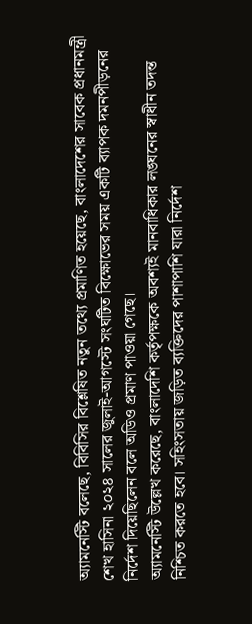অ্যামনেস্টি বলেছে, বিবিসির বিশ্লেষিত নতুন তথ্যে প্রমাণিত হয়েছে, বাংলাদেশের সাবেক প্রধানমন্ত্রী শেখ হাসিনা ২০২৪ সালের জুলাই-আগস্টে সংঘটিত বিক্ষোভের সময় একটি ব্যাপক দমনপীড়নের নির্দেশ দিয়েছিলেন বলে অডিও প্রমাণ পাওয়া গেছে।
অ্যামনেস্টি উল্লেখ করেছে, বাংলাদেশি কর্তৃপক্ষকে অবশ্যই মানবাধিকার লঙ্ঘনের স্বাধীন তদন্ত নিশ্চিত করতে হবে। সহিংসতায় জড়িত ব্যক্তিদের পাশাপাশি যারা নির্দেশ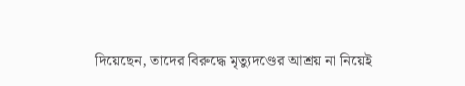দিয়েছেন, তাদের বিরুদ্ধে মৃত্যুদণ্ডের আশ্রয় না নিয়েই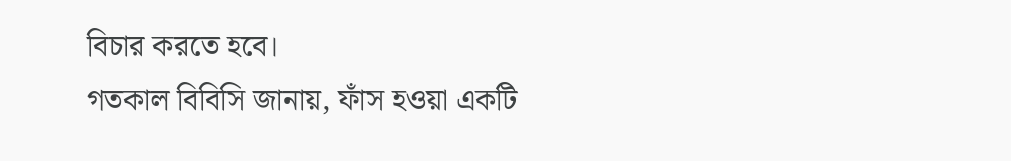বিচার করতে হবে।
গতকাল বিবিসি জানায়, ফাঁস হওয়া একটি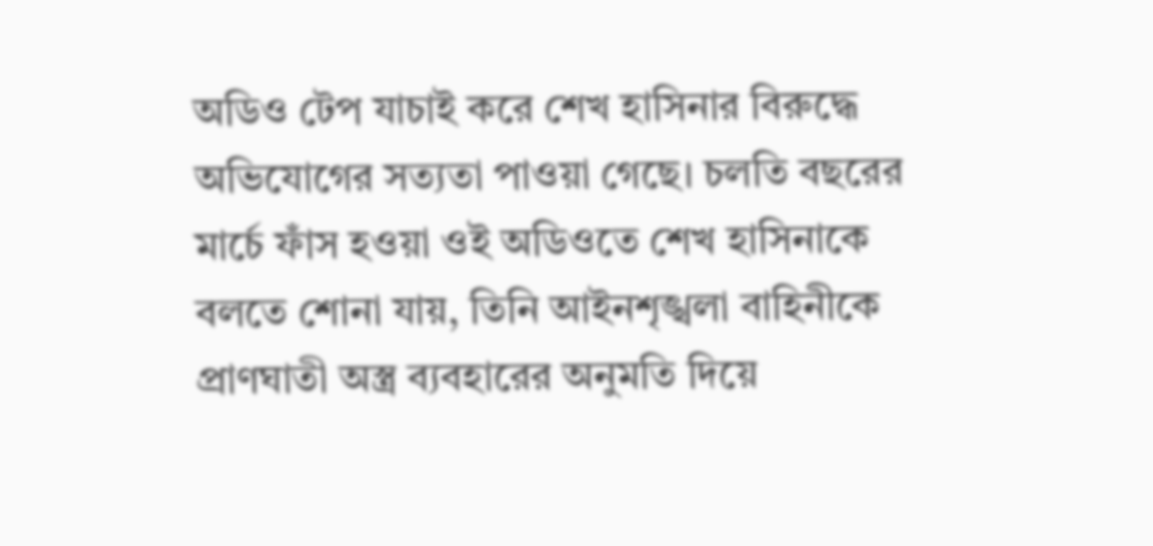অডিও টেপ যাচাই করে শেখ হাসিনার বিরুদ্ধে অভিযোগের সত্যতা পাওয়া গেছে। চলতি বছরের মার্চে ফাঁস হওয়া ওই অডিওতে শেখ হাসিনাকে বলতে শোনা যায়, তিনি আইনশৃঙ্খলা বাহিনীকে প্রাণঘাতী অস্ত্র ব্যবহারের অনুমতি দিয়ে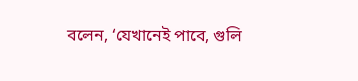বলেন, ‘যেখানেই পাবে, গুলি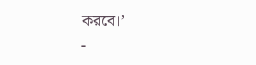করবে।’
-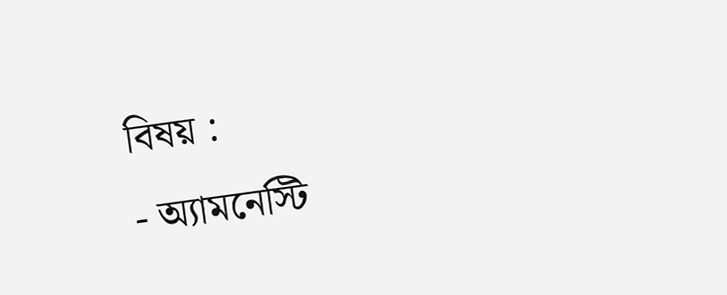বিষয় :
- অ্যামনেস্টি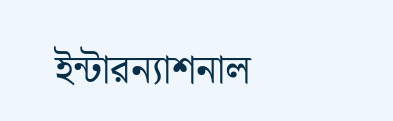ইন্টারন্যাশনাল